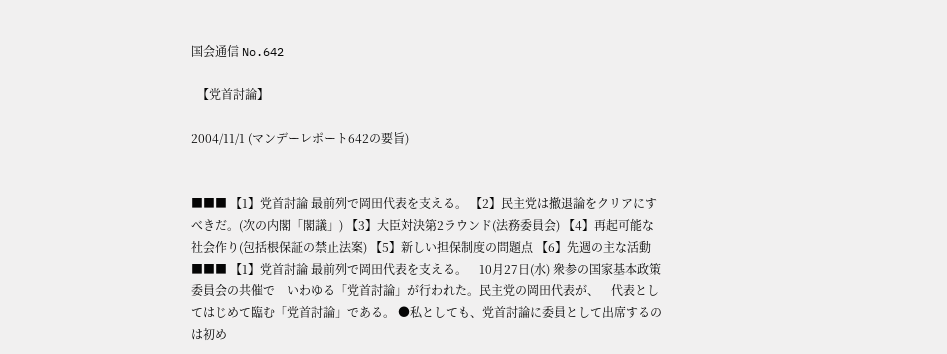国会通信 No.642

  【党首討論】

2004/11/1 (マンデーレポート642の要旨)


■■■ 【1】党首討論 最前列で岡田代表を支える。 【2】民主党は撤退論をクリアにすべきだ。(次の内閣「閣議」) 【3】大臣対決第2ラウンド(法務委員会) 【4】再起可能な社会作り(包括根保証の禁止法案) 【5】新しい担保制度の問題点 【6】先週の主な活動 ■■■ 【1】党首討論 最前列で岡田代表を支える。    10月27日(水) 衆参の国家基本政策委員会の共催で    いわゆる「党首討論」が行われた。民主党の岡田代表が、    代表としてはじめて臨む「党首討論」である。 ●私としても、党首討論に委員として出席するのは初め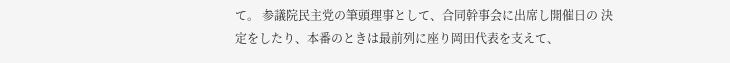て。 参議院民主党の筆頭理事として、合同幹事会に出席し開催日の 決定をしたり、本番のときは最前列に座り岡田代表を支えて、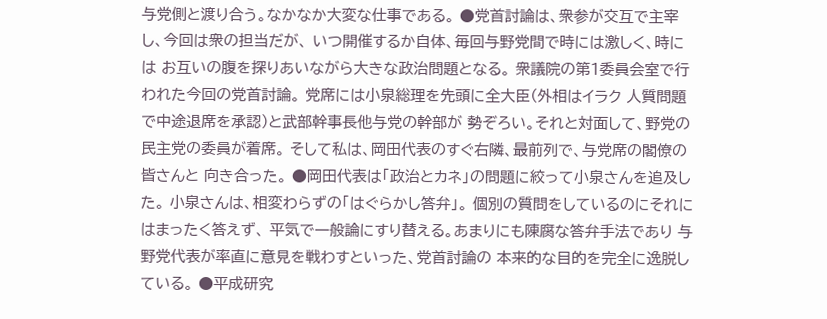与党側と渡り合う。なかなか大変な仕事である。 ●党首討論は、衆参が交互で主宰し、今回は衆の担当だが、 いつ開催するか自体、毎回与野党間で時には激しく、時には お互いの腹を探りあいながら大きな政治問題となる。 衆議院の第1委員会室で行われた今回の党首討論。 党席には小泉総理を先頭に全大臣(外相はイラク 人質問題で中途退席を承認)と武部幹事長他与党の幹部が 勢ぞろい。それと対面して、野党の民主党の委員が着席。 そして私は、岡田代表のすぐ右隣、最前列で、与党席の閣僚の皆さんと 向き合った。 ●岡田代表は「政治とカネ」の問題に絞って小泉さんを追及した。 小泉さんは、相変わらずの「はぐらかし答弁」。 個別の質問をしているのにそれにはまったく答えず、 平気で一般論にすり替える。あまりにも陳腐な答弁手法であり 与野党代表が率直に意見を戦わすといった、党首討論の 本来的な目的を完全に逸脱している。 ●平成研究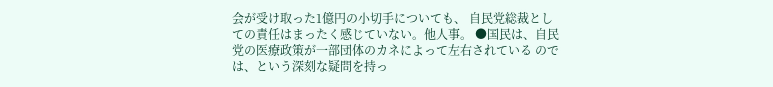会が受け取った1億円の小切手についても、 自民党総裁としての責任はまったく感じていない。他人事。 ●国民は、自民党の医療政策が一部団体のカネによって左右されている のでは、という深刻な疑問を持っ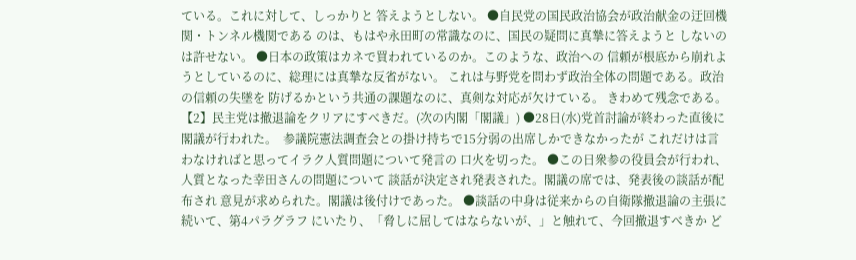ている。これに対して、しっかりと 答えようとしない。 ●自民党の国民政治協会が政治献金の迂回機関・トンネル機関である のは、もはや永田町の常識なのに、国民の疑問に真摯に答えようと しないのは許せない。 ●日本の政策はカネで買われているのか。このような、政治への 信頼が根底から崩れようとしているのに、総理には真摯な反省がない。 これは与野党を問わず政治全体の問題である。政治の信頼の失墜を 防げるかという共通の課題なのに、真剣な対応が欠けている。 きわめて残念である。 【2】民主党は撤退論をクリアにすべきだ。(次の内閣「閣議」) ●28日(水)党首討論が終わった直後に閣議が行われた。  参議院憲法調査会との掛け持ちで15分弱の出席しかできなかったが これだけは言わなければと思ってイラク人質問題について発言の 口火を切った。 ●この日衆参の役員会が行われ、人質となった幸田さんの問題について 談話が決定され発表された。閣議の席では、発表後の談話が配布され 意見が求められた。閣議は後付けであった。 ●談話の中身は従来からの自衛隊撤退論の主張に続いて、第4パラグラフ にいたり、「脅しに屈してはならないが、」と触れて、今回撤退すべきか ど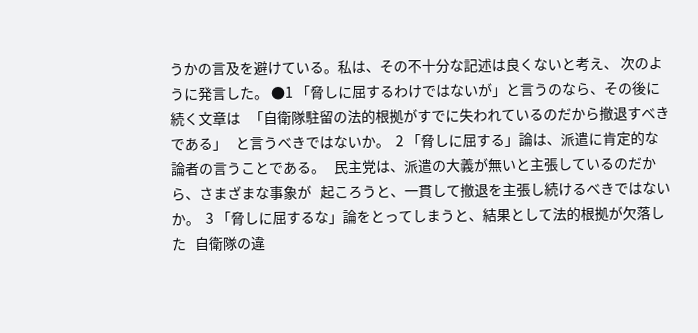うかの言及を避けている。私は、その不十分な記述は良くないと考え、 次のように発言した。 ●1 「脅しに屈するわけではないが」と言うのなら、その後に続く文章は   「自衛隊駐留の法的根拠がすでに失われているのだから撤退すべきである」   と言うべきではないか。  2 「脅しに屈する」論は、派遣に肯定的な論者の言うことである。   民主党は、派遣の大義が無いと主張しているのだから、さまざまな事象が   起ころうと、一貫して撤退を主張し続けるべきではないか。  3 「脅しに屈するな」論をとってしまうと、結果として法的根拠が欠落した   自衛隊の違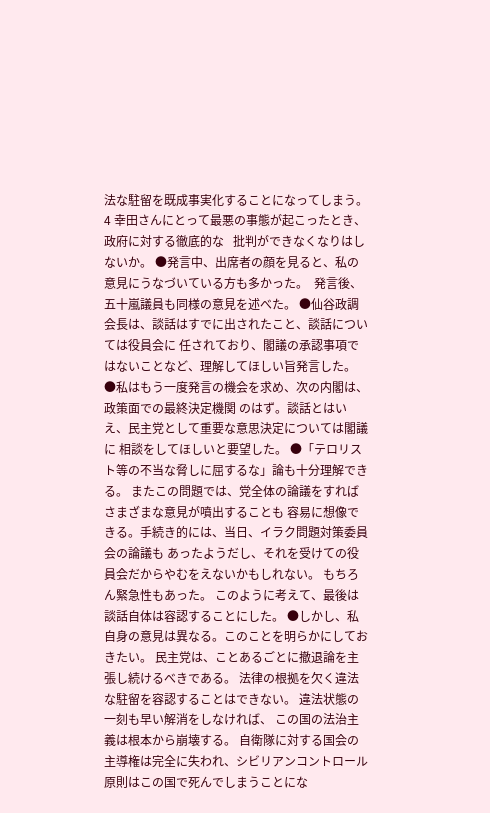法な駐留を既成事実化することになってしまう。  4 幸田さんにとって最悪の事態が起こったとき、政府に対する徹底的な   批判ができなくなりはしないか。 ●発言中、出席者の顔を見ると、私の意見にうなづいている方も多かった。  発言後、五十嵐議員も同様の意見を述べた。 ●仙谷政調会長は、談話はすでに出されたこと、談話については役員会に 任されており、閣議の承認事項ではないことなど、理解してほしい旨発言した。 ●私はもう一度発言の機会を求め、次の内閣は、政策面での最終決定機関 のはず。談話とはいえ、民主党として重要な意思決定については閣議に 相談をしてほしいと要望した。 ●「テロリスト等の不当な脅しに屈するな」論も十分理解できる。 またこの問題では、党全体の論議をすればさまざまな意見が噴出することも 容易に想像できる。手続き的には、当日、イラク問題対策委員会の論議も あったようだし、それを受けての役員会だからやむをえないかもしれない。 もちろん緊急性もあった。 このように考えて、最後は談話自体は容認することにした。 ●しかし、私自身の意見は異なる。このことを明らかにしておきたい。 民主党は、ことあるごとに撤退論を主張し続けるべきである。 法律の根拠を欠く違法な駐留を容認することはできない。 違法状態の一刻も早い解消をしなければ、 この国の法治主義は根本から崩壊する。 自衛隊に対する国会の主導権は完全に失われ、シビリアンコントロール 原則はこの国で死んでしまうことにな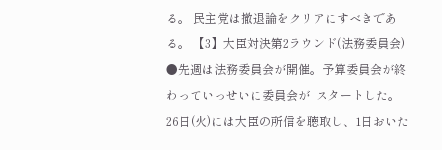る。 民主党は撤退論をクリアにすべきである。 【3】大臣対決第2ラウンド(法務委員会) ●先週は法務委員会が開催。予算委員会が終わっていっせいに委員会が  スタートした。26日(火)には大臣の所信を聴取し、1日おいた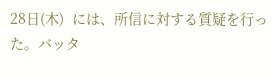28日(木)  には、所信に対する質疑を行った。バッタ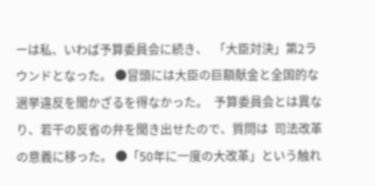ーは私、いわば予算委員会に続き、  「大臣対決」第2ラウンドとなった。 ●冒頭には大臣の巨額献金と全国的な選挙違反を聞かざるを得なかった。  予算委員会とは異なり、若干の反省の弁を聞き出せたので、質問は  司法改革の意義に移った。 ●「50年に一度の大改革」という触れ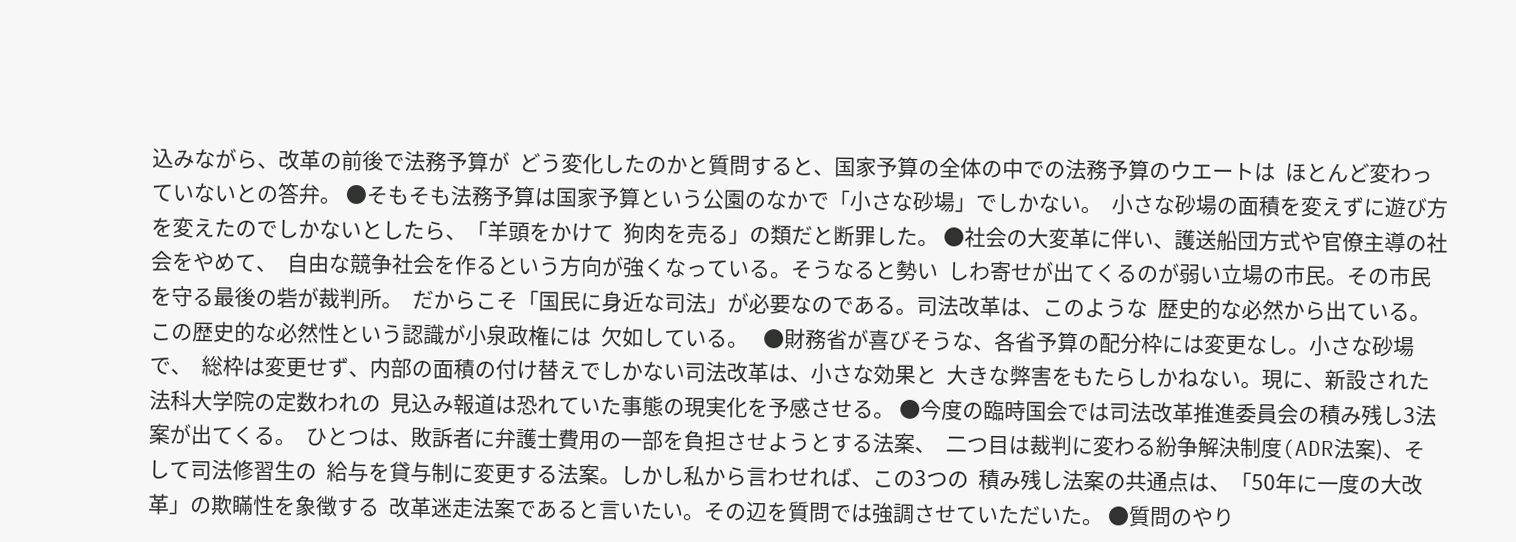込みながら、改革の前後で法務予算が  どう変化したのかと質問すると、国家予算の全体の中での法務予算のウエートは  ほとんど変わっていないとの答弁。 ●そもそも法務予算は国家予算という公園のなかで「小さな砂場」でしかない。  小さな砂場の面積を変えずに遊び方を変えたのでしかないとしたら、「羊頭をかけて  狗肉を売る」の類だと断罪した。 ●社会の大変革に伴い、護送船団方式や官僚主導の社会をやめて、  自由な競争社会を作るという方向が強くなっている。そうなると勢い  しわ寄せが出てくるのが弱い立場の市民。その市民を守る最後の砦が裁判所。  だからこそ「国民に身近な司法」が必要なのである。司法改革は、このような  歴史的な必然から出ている。この歴史的な必然性という認識が小泉政権には  欠如している。   ●財務省が喜びそうな、各省予算の配分枠には変更なし。小さな砂場で、  総枠は変更せず、内部の面積の付け替えでしかない司法改革は、小さな効果と  大きな弊害をもたらしかねない。現に、新設された法科大学院の定数われの  見込み報道は恐れていた事態の現実化を予感させる。 ●今度の臨時国会では司法改革推進委員会の積み残し3法案が出てくる。  ひとつは、敗訴者に弁護士費用の一部を負担させようとする法案、  二つ目は裁判に変わる紛争解決制度(ADR法案)、そして司法修習生の  給与を貸与制に変更する法案。しかし私から言わせれば、この3つの  積み残し法案の共通点は、「50年に一度の大改革」の欺瞞性を象徴する  改革迷走法案であると言いたい。その辺を質問では強調させていただいた。 ●質問のやり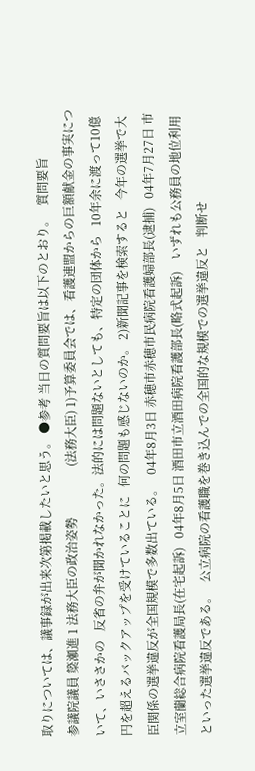取りについては、議事録が出来次第掲載したいと思う。 ●参考 当日の質問要旨は以下のとおり。   質問要旨                       参議院議員 簗瀬進 1 法務大臣の政治姿勢                 (法務大臣) 1)予算委員会では、看護連盟からの巨額献金の事実について、いささかの   反省の弁が聞かれなかった。法的には問題ないとしても、特定の団体から   10年余に渡って10億円を超えるバックアップを受けていることに   何の問題も感じないのか。 2)新聞記事を検索すると   今年の選挙で大臣関係の選挙違反が全国規模で多数出ている。   04年8月3日 赤穂市赤穂市民病院看護婦部長(逮捕)   04年7月27日 市立室蘭総合病院看護局長(在宅起訴)   04年8月5日 酒田市立酒田病院看護部長(略式起訴)    いずれも公務員の地位利用といった選挙違反である。   公立病院の看護職を巻き込んでの全国的な規模での選挙違反と   判断せ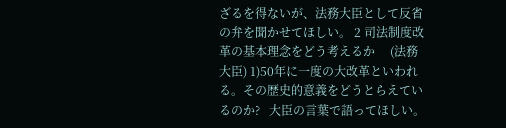ざるを得ないが、法務大臣として反省の弁を聞かせてほしい。 2 司法制度改革の基本理念をどう考えるか     (法務大臣) 1)50年に一度の大改革といわれる。その歴史的意義をどうとらえているのか?   大臣の言葉で語ってほしい。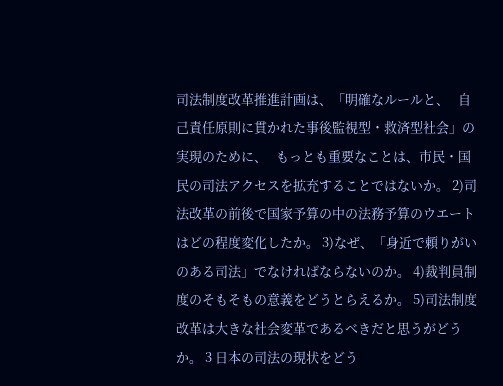司法制度改革推進計画は、「明確なルールと、   自己責任原則に貫かれた事後監視型・救済型社会」の実現のために、   もっとも重要なことは、市民・国民の司法アクセスを拡充することではないか。 2)司法改革の前後で国家予算の中の法務予算のウエートはどの程度変化したか。 3)なぜ、「身近で頼りがいのある司法」でなければならないのか。 4)裁判員制度のそもそもの意義をどうとらえるか。 5)司法制度改革は大きな社会変革であるべきだと思うがどうか。 3 日本の司法の現状をどう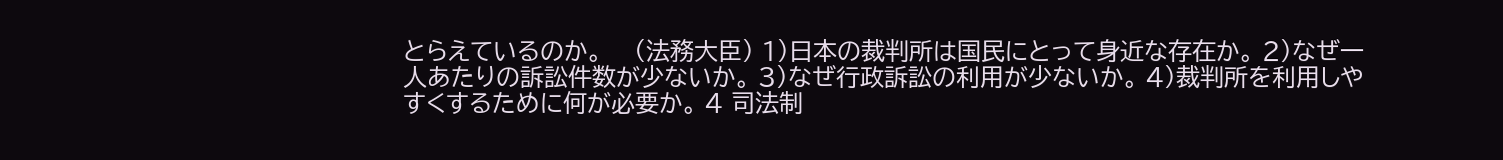とらえているのか。    (法務大臣) 1)日本の裁判所は国民にとって身近な存在か。 2)なぜ一人あたりの訴訟件数が少ないか。 3)なぜ行政訴訟の利用が少ないか。 4)裁判所を利用しやすくするために何が必要か。 4 司法制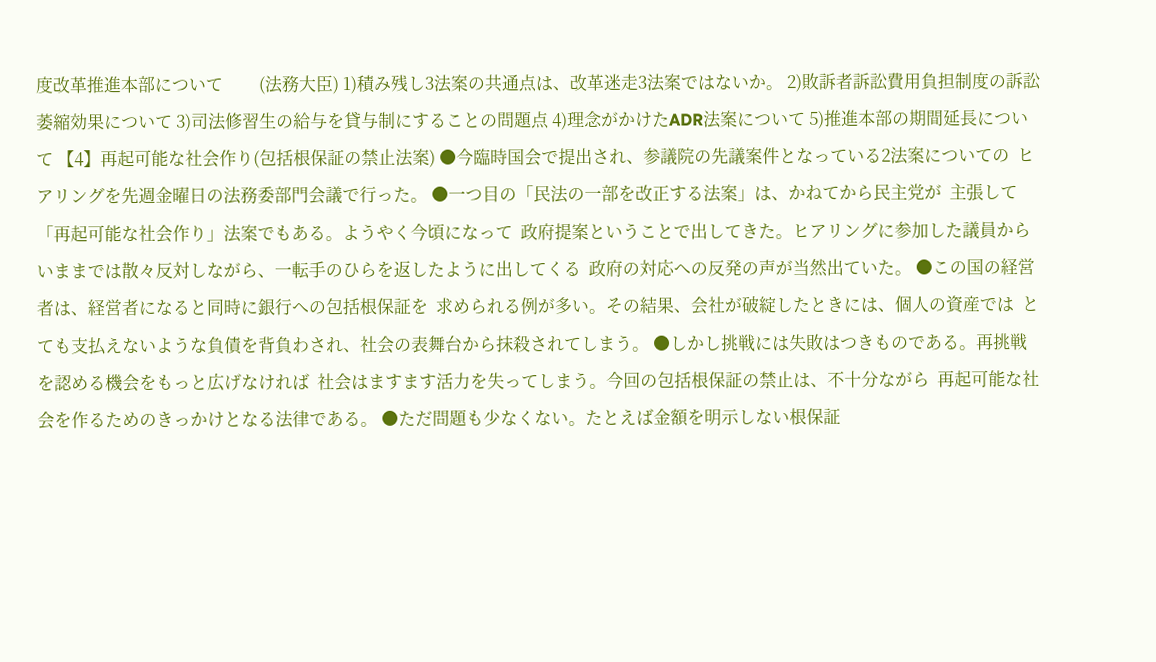度改革推進本部について         (法務大臣) 1)積み残し3法案の共通点は、改革迷走3法案ではないか。 2)敗訴者訴訟費用負担制度の訴訟萎縮効果について 3)司法修習生の給与を貸与制にすることの問題点 4)理念がかけたADR法案について 5)推進本部の期間延長について 【4】再起可能な社会作り(包括根保証の禁止法案) ●今臨時国会で提出され、参議院の先議案件となっている2法案についての  ヒアリングを先週金曜日の法務委部門会議で行った。 ●一つ目の「民法の一部を改正する法案」は、かねてから民主党が  主張して「再起可能な社会作り」法案でもある。ようやく今頃になって  政府提案ということで出してきた。ヒアリングに参加した議員から  いままでは散々反対しながら、一転手のひらを返したように出してくる  政府の対応への反発の声が当然出ていた。 ●この国の経営者は、経営者になると同時に銀行への包括根保証を  求められる例が多い。その結果、会社が破綻したときには、個人の資産では  とても支払えないような負債を背負わされ、社会の表舞台から抹殺されてしまう。 ●しかし挑戦には失敗はつきものである。再挑戦を認める機会をもっと広げなければ  社会はますます活力を失ってしまう。今回の包括根保証の禁止は、不十分ながら  再起可能な社会を作るためのきっかけとなる法律である。 ●ただ問題も少なくない。たとえば金額を明示しない根保証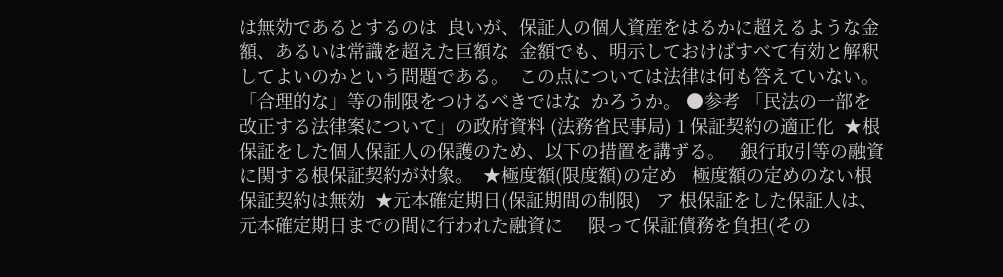は無効であるとするのは  良いが、保証人の個人資産をはるかに超えるような金額、あるいは常識を超えた巨額な  金額でも、明示しておけばすべて有効と解釈してよいのかという問題である。  この点については法律は何も答えていない。「合理的な」等の制限をつけるべきではな  かろうか。 ●参考 「民法の一部を改正する法律案について」の政府資料 (法務省民事局) 1 保証契約の適正化  ★根保証をした個人保証人の保護のため、以下の措置を講ずる。   銀行取引等の融資に関する根保証契約が対象。  ★極度額(限度額)の定め   極度額の定めのない根保証契約は無効  ★元本確定期日(保証期間の制限)   ア 根保証をした保証人は、元本確定期日までの間に行われた融資に     限って保証債務を負担(その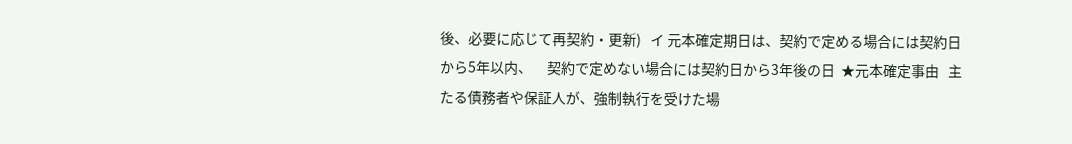後、必要に応じて再契約・更新)   イ 元本確定期日は、契約で定める場合には契約日から5年以内、     契約で定めない場合には契約日から3年後の日  ★元本確定事由   主たる債務者や保証人が、強制執行を受けた場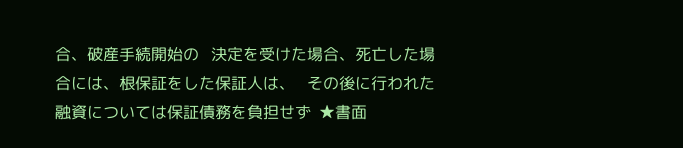合、破産手続開始の   決定を受けた場合、死亡した場合には、根保証をした保証人は、   その後に行われた融資については保証債務を負担せず  ★書面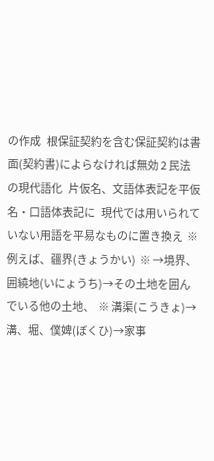の作成   根保証契約を含む保証契約は書面(契約書)によらなければ無効 2 民法の現代語化   片仮名、文語体表記を平仮名・口語体表記に   現代では用いられていない用語を平易なものに置き換え  ※ 例えば、疆界(きょうかい)  ※ →境界、囲繞地(いにょうち)→その土地を囲んでいる他の土地、  ※ 溝渠(こうきょ)→溝、堀、僕婢(ぼくひ)→家事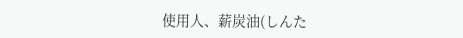使用人、薪炭油(しんた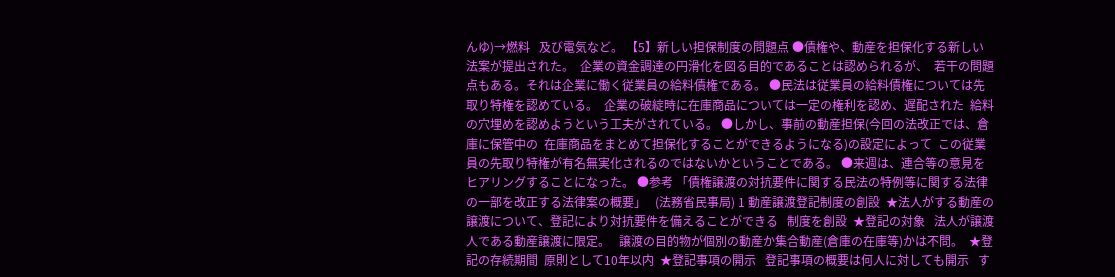んゆ)→燃料   及び電気など。 【5】新しい担保制度の問題点 ●債権や、動産を担保化する新しい法案が提出された。  企業の資金調達の円滑化を図る目的であることは認められるが、  若干の問題点もある。それは企業に働く従業員の給料債権である。 ●民法は従業員の給料債権については先取り特権を認めている。  企業の破綻時に在庫商品については一定の権利を認め、遅配された  給料の穴埋めを認めようという工夫がされている。 ●しかし、事前の動産担保(今回の法改正では、倉庫に保管中の  在庫商品をまとめて担保化することができるようになる)の設定によって  この従業員の先取り特権が有名無実化されるのではないかということである。 ●来週は、連合等の意見をヒアリングすることになった。 ●参考 「債権譲渡の対抗要件に関する民法の特例等に関する法律      の一部を改正する法律案の概要」   (法務省民事局) 1 動産譲渡登記制度の創設  ★法人がする動産の譲渡について、登記により対抗要件を備えることができる   制度を創設  ★登記の対象   法人が譲渡人である動産譲渡に限定。   譲渡の目的物が個別の動産か集合動産(倉庫の在庫等)かは不問。  ★登記の存続期間  原則として10年以内  ★登記事項の開示   登記事項の概要は何人に対しても開示   す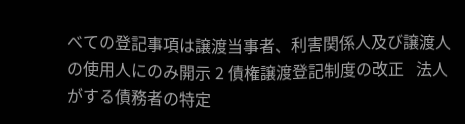べての登記事項は譲渡当事者、利害関係人及び譲渡人の使用人にのみ開示 2 債権譲渡登記制度の改正   法人がする債務者の特定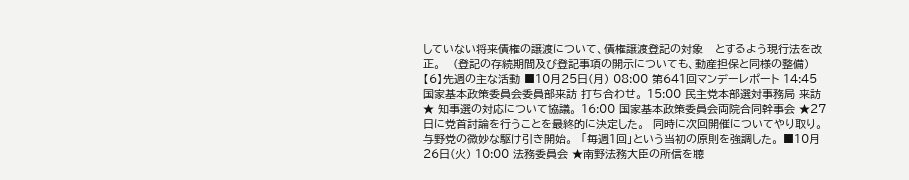していない将来債権の譲渡について、債権譲渡登記の対象   とするよう現行法を改正。   (登記の存続期間及び登記事項の開示についても、動産担保と同様の整備) 【6】先週の主な活動 ■10月25日(月) 08:00 第641回マンデーレポート 14:45 国家基本政策委員会委員部来訪 打ち合わせ。 15:00 民主党本部選対事務局 来訪 ★ 知事選の対応について協議。 16:00 国家基本政策委員会両院合同幹事会 ★27日に党首討論を行うことを最終的に決定した。  同時に次回開催についてやり取り。与野党の微妙な駆け引き開始。  「毎週1回」という当初の原則を強調した。 ■10月26日(火) 10:00 法務委員会 ★南野法務大臣の所信を聴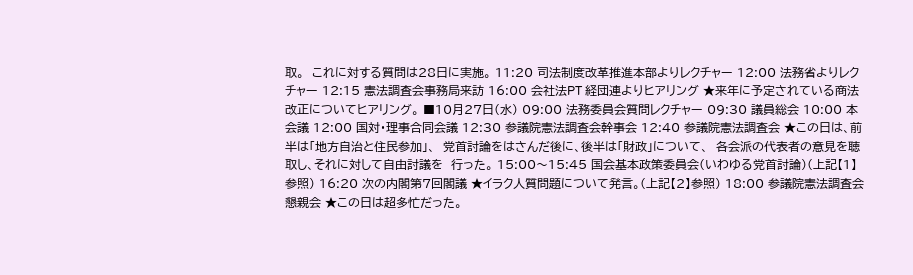取。  これに対する質問は28日に実施。 11:20 司法制度改革推進本部よりレクチャー 12:00 法務省よりレクチャー 12:15 憲法調査会事務局来訪 16:00 会社法PT 経団連よりヒアリング ★来年に予定されている商法改正についてヒアリング。 ■10月27日(水) 09:00 法務委員会質問レクチャー 09:30 議員総会 10:00 本会議 12:00 国対・理事合同会議 12:30 参議院憲法調査会幹事会 12:40 参議院憲法調査会 ★この日は、前半は「地方自治と住民参加」、  党首討論をはさんだ後に、後半は「財政」について、  各会派の代表者の意見を聴取し、それに対して自由討議を  行った。 15:00〜15:45 国会基本政策委員会(いわゆる党首討論)(上記【1】参照) 16:20 次の内閣第7回閣議 ★イラク人質問題について発言。(上記【2】参照) 18:00 参議院憲法調査会懇親会 ★この日は超多忙だった。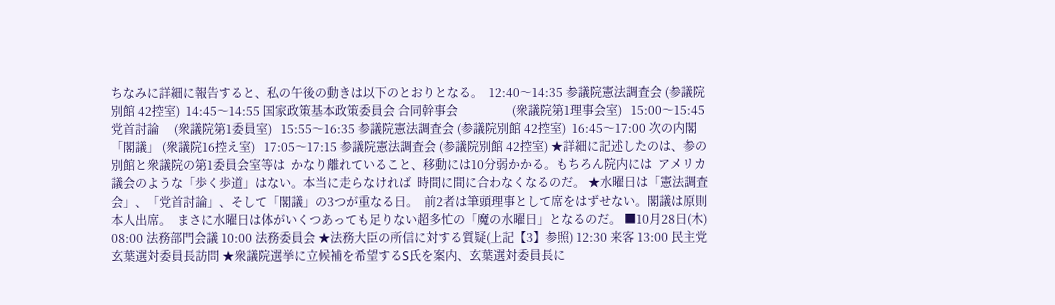ちなみに詳細に報告すると、私の午後の動きは以下のとおりとなる。  12:40〜14:35 参議院憲法調査会 (参議院別館 42控室)  14:45〜14:55 国家政策基本政策委員会 合同幹事会                  (衆議院第1理事会室)   15:00〜15:45 党首討論     (衆議院第1委員室)   15:55〜16:35 参議院憲法調査会 (参議院別館 42控室)  16:45〜17:00 次の内閣「閣議」 (衆議院16控え室)   17:05〜17:15 参議院憲法調査会 (参議院別館 42控室) ★詳細に記述したのは、参の別館と衆議院の第1委員会室等は  かなり離れていること、移動には10分弱かかる。もちろん院内には  アメリカ議会のような「歩く歩道」はない。本当に走らなければ  時間に間に合わなくなるのだ。 ★水曜日は「憲法調査会」、「党首討論」、そして「閣議」の3つが重なる日。  前2者は筆頭理事として席をはずせない。閣議は原則本人出席。  まさに水曜日は体がいくつあっても足りない超多忙の「魔の水曜日」となるのだ。 ■10月28日(木) 08:00 法務部門会議 10:00 法務委員会 ★法務大臣の所信に対する質疑(上記【3】参照) 12:30 来客 13:00 民主党玄葉選対委員長訪問 ★衆議院選挙に立候補を希望するS氏を案内、玄葉選対委員長に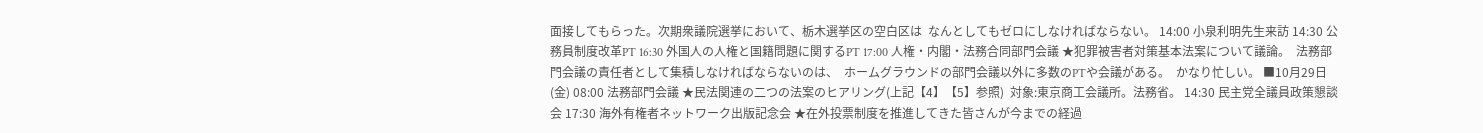面接してもらった。次期衆議院選挙において、栃木選挙区の空白区は  なんとしてもゼロにしなければならない。 14:00 小泉利明先生来訪 14:30 公務員制度改革PT 16:30 外国人の人権と国籍問題に関するPT 17:00 人権・内閣・法務合同部門会議 ★犯罪被害者対策基本法案について議論。  法務部門会議の責任者として集積しなければならないのは、  ホームグラウンドの部門会議以外に多数のPTや会議がある。  かなり忙しい。 ■10月29日(金) 08:00 法務部門会議 ★民法関連の二つの法案のヒアリング(上記【4】【5】参照)  対象:東京商工会議所。法務省。 14:30 民主党全議員政策懇談会 17:30 海外有権者ネットワーク出版記念会 ★在外投票制度を推進してきた皆さんが今までの経過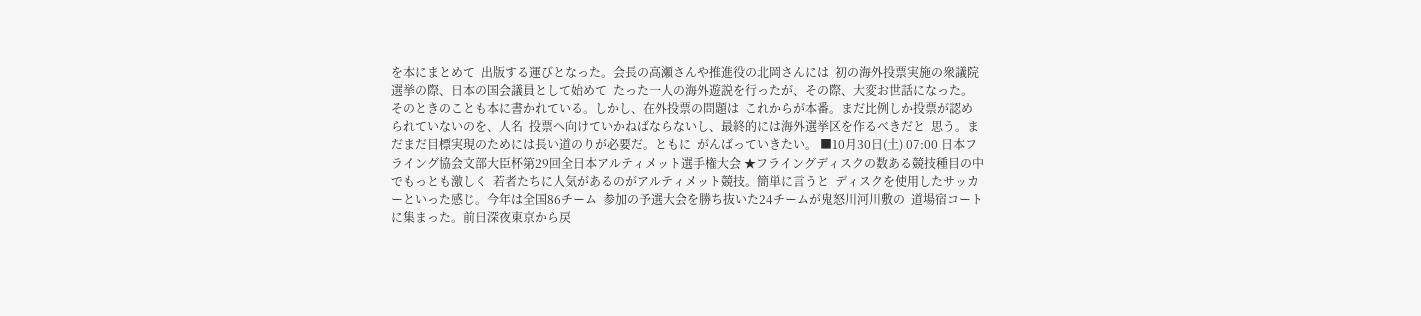を本にまとめて  出版する運びとなった。会長の高瀬さんや推進役の北岡さんには  初の海外投票実施の衆議院選挙の際、日本の国会議員として始めて  たった一人の海外遊説を行ったが、その際、大変お世話になった。  そのときのことも本に書かれている。しかし、在外投票の問題は  これからが本番。まだ比例しか投票が認められていないのを、人名  投票へ向けていかねばならないし、最終的には海外選挙区を作るべきだと  思う。まだまだ目標実現のためには長い道のりが必要だ。ともに  がんばっていきたい。 ■10月30日(土) 07:00 日本フライング協会文部大臣杯第29回全日本アルティメット選手権大会 ★フライングディスクの数ある競技種目の中でもっとも激しく  若者たちに人気があるのがアルティメット競技。簡単に言うと  ディスクを使用したサッカーといった感じ。今年は全国86チーム  参加の予選大会を勝ち抜いた24チームが鬼怒川河川敷の  道場宿コートに集まった。前日深夜東京から戻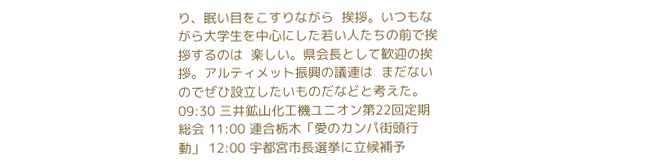り、眠い目をこすりながら  挨拶。いつもながら大学生を中心にした若い人たちの前で挨拶するのは  楽しい。県会長として歓迎の挨拶。アルティメット振興の議連は  まだないのでぜひ設立したいものだなどと考えた。   09:30 三井鉱山化工機ユニオン第22回定期総会 11:00 連合栃木「愛のカンパ街頭行動」 12:00 宇都宮市長選挙に立候補予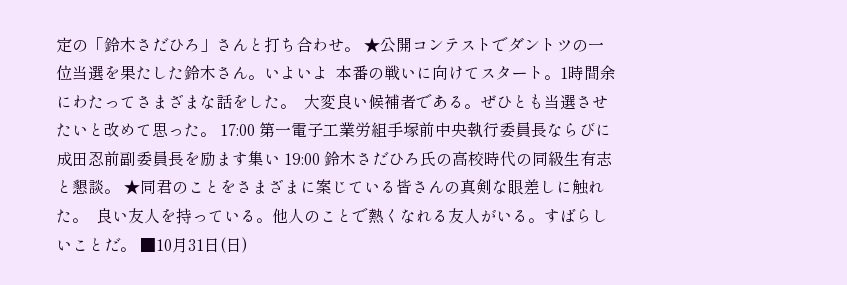定の「鈴木さだひろ」さんと打ち合わせ。 ★公開コンテストでダントツの一位当選を果たした鈴木さん。いよいよ  本番の戦いに向けてスタート。1時間余にわたってさまざまな話をした。  大変良い候補者である。ぜひとも当選させたいと改めて思った。 17:00 第一電子工業労組手塚前中央執行委員長ならびに成田忍前副委員長を励ます集い 19:00 鈴木さだひろ氏の高校時代の同級生有志と懇談。 ★同君のことをさまざまに案じている皆さんの真剣な眼差しに触れた。  良い友人を持っている。他人のことで熱くなれる友人がいる。すばらしいことだ。 ■10月31日(日)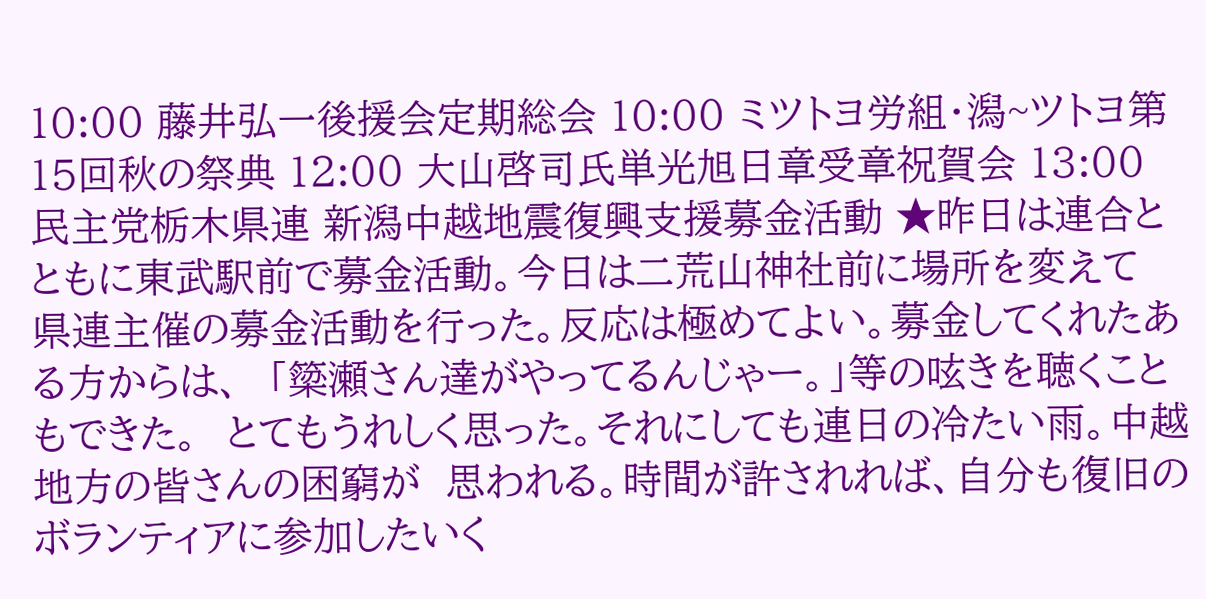10:00 藤井弘一後援会定期総会 10:00 ミツトヨ労組・潟~ツトヨ第15回秋の祭典 12:00 大山啓司氏単光旭日章受章祝賀会 13:00 民主党栃木県連 新潟中越地震復興支援募金活動 ★昨日は連合とともに東武駅前で募金活動。今日は二荒山神社前に場所を変えて  県連主催の募金活動を行った。反応は極めてよい。募金してくれたある方からは、  「簗瀬さん達がやってるんじゃー。」等の呟きを聴くこともできた。  とてもうれしく思った。それにしても連日の冷たい雨。中越地方の皆さんの困窮が  思われる。時間が許されれば、自分も復旧のボランティアに参加したいく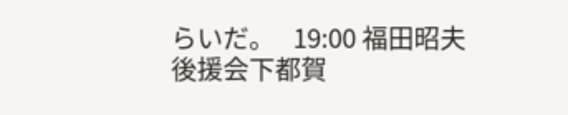らいだ。   19:00 福田昭夫後援会下都賀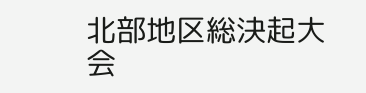北部地区総決起大会